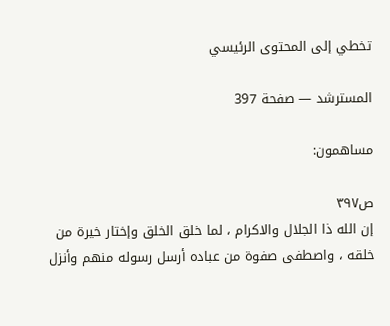تخطي إلى المحتوى الرئيسي

المسترشد — صفحة 397

مساهمون:

ص٣٩٧
إن الله ذا الجلال والاكرام ، لما خلق الخلق وإختار خيرة من خلقه ، واصطفى صفوة من عباده أرسل رسوله منهم وأنزل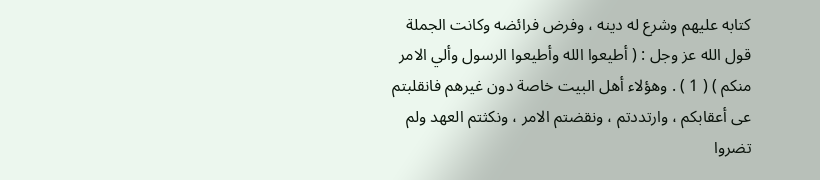كتابه عليهم وشرع له دينه ، وفرض فرائضه وكانت الجملة قول الله عز وجل : ( أطيعوا الله وأطيعوا الرسول وألي الامر منكم ) ( 1 ) . وهؤلاء أهل البيت خاصة دون غيرهم فانقلبتم عى أعقابكم ، وارتددتم ، ونقضتم الامر ، ونكثتم العهد ولم تضروا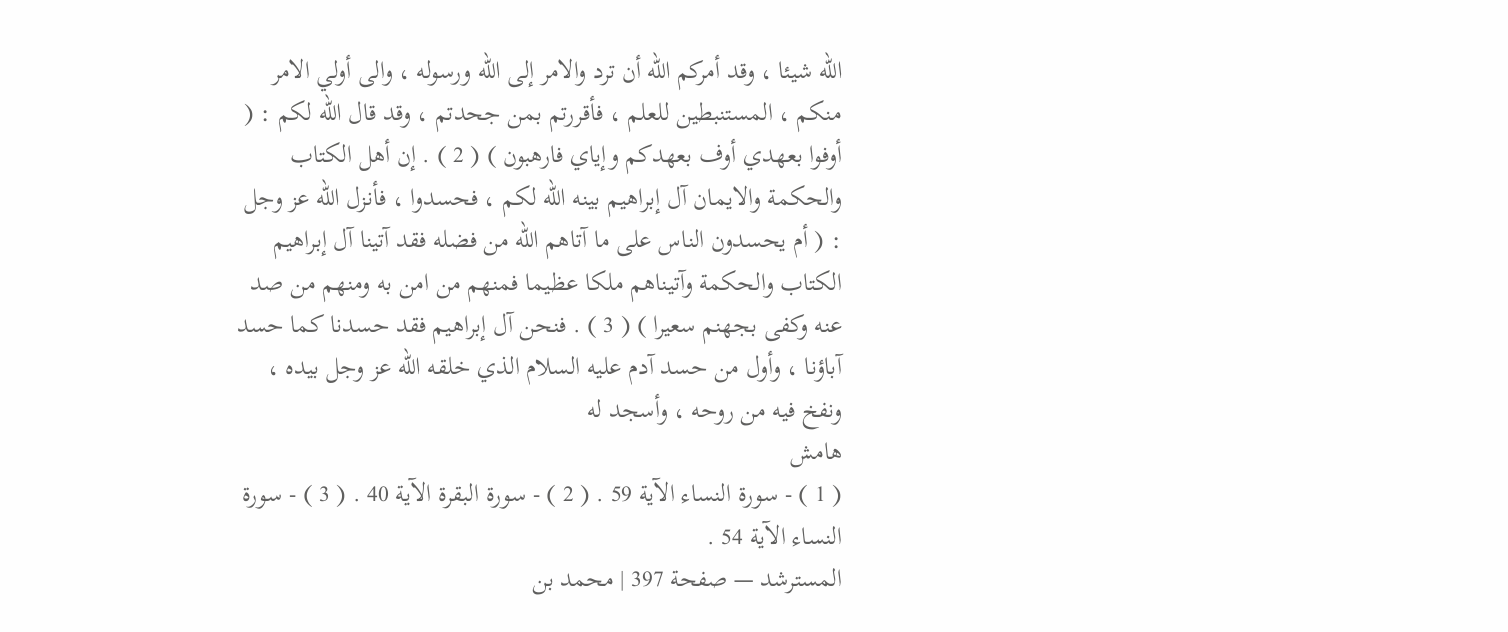الله شيئا ، وقد أمركم الله أن ترد والامر إلى الله ورسوله ، والى أولي الامر منكم ، المستنبطين للعلم ، فأقررتم بمن جحدتم ، وقد قال الله لكم : ( أوفوا بعهدي أوف بعهدكم وإياي فارهبون ) ( 2 ) . إن أهل الكتاب والحكمة والايمان آل إبراهيم بينه الله لكم ، فحسدوا ، فأنزل الله عز وجل : ( أم يحسدون الناس على ما آتاهم الله من فضله فقد آتينا آل إبراهيم الكتاب والحكمة وآتيناهم ملكا عظيما فمنهم من امن به ومنهم من صد عنه وكفى بجهنم سعيرا ) ( 3 ) . فنحن آل إبراهيم فقد حسدنا كما حسد آباؤنا ، وأول من حسد آدم عليه السلام الذي خلقه الله عز وجل بيده ، ونفخ فيه من روحه ، وأسجد له
هامش
( 1 ) - سورة النساء الآية 59 . ( 2 ) - سورة البقرة الآية 40 . ( 3 ) - سورة النساء الآية 54 .
المسترشد — صفحة 397 | محمد بن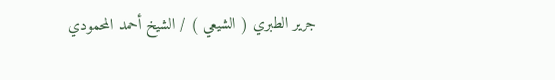جرير الطبري ( الشيعي ) / الشيخ أحمد المحمودي